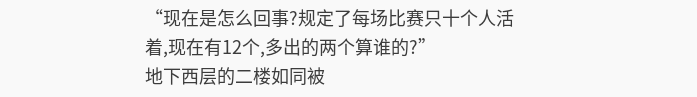“现在是怎么回事?规定了每场比赛只十个人活着,现在有12个,多出的两个算谁的?”
地下西层的二楼如同被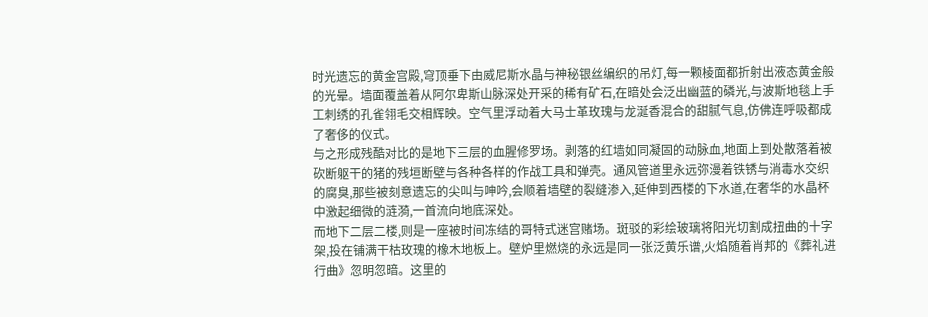时光遗忘的黄金宫殿,穹顶垂下由威尼斯水晶与神秘银丝编织的吊灯,每一颗棱面都折射出液态黄金般的光晕。墙面覆盖着从阿尔卑斯山脉深处开采的稀有矿石,在暗处会泛出幽蓝的磷光,与波斯地毯上手工刺绣的孔雀翎毛交相辉映。空气里浮动着大马士革玫瑰与龙涎香混合的甜腻气息,仿佛连呼吸都成了奢侈的仪式。
与之形成残酷对比的是地下三层的血腥修罗场。剥落的红墙如同凝固的动脉血,地面上到处散落着被砍断躯干的猪的残垣断壁与各种各样的作战工具和弹壳。通风管道里永远弥漫着铁锈与消毒水交织的腐臭,那些被刻意遗忘的尖叫与呻吟,会顺着墙壁的裂缝渗入,延伸到西楼的下水道,在奢华的水晶杯中激起细微的涟漪,一首流向地底深处。
而地下二层二楼,则是一座被时间冻结的哥特式迷宫赌场。斑驳的彩绘玻璃将阳光切割成扭曲的十字架,投在铺满干枯玫瑰的橡木地板上。壁炉里燃烧的永远是同一张泛黄乐谱,火焰随着肖邦的《葬礼进行曲》忽明忽暗。这里的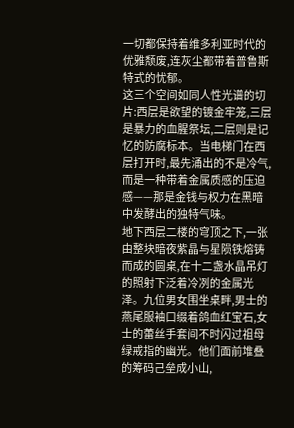一切都保持着维多利亚时代的优雅颓废,连灰尘都带着普鲁斯特式的忧郁。
这三个空间如同人性光谱的切片:西层是欲望的镀金牢笼,三层是暴力的血腥祭坛,二层则是记忆的防腐标本。当电梯门在西层打开时,最先涌出的不是冷气,而是一种带着金属质感的压迫感——那是金钱与权力在黑暗中发酵出的独特气味。
地下西层二楼的穹顶之下,一张由整块暗夜紫晶与星陨铁熔铸而成的圆桌,在十二盏水晶吊灯的照射下泛着冷冽的金属光泽。九位男女围坐桌畔,男士的燕尾服袖口缀着鸽血红宝石,女士的蕾丝手套间不时闪过祖母绿戒指的幽光。他们面前堆叠的筹码己垒成小山,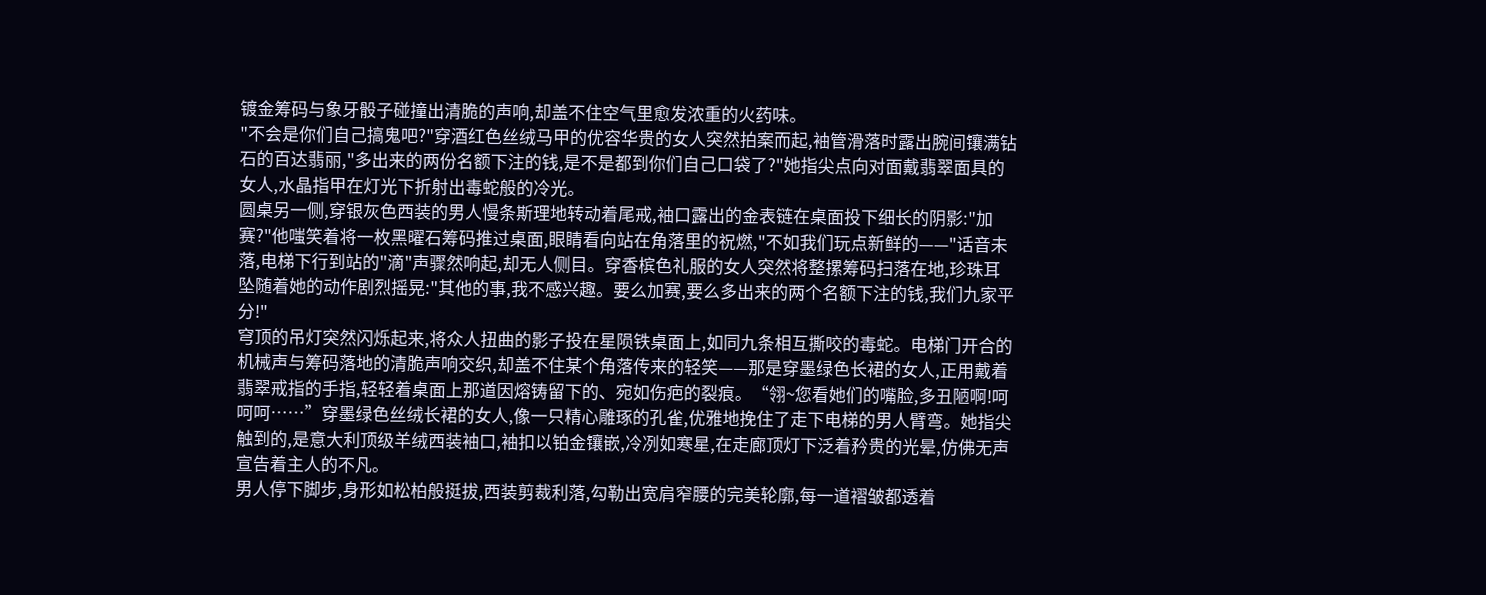镀金筹码与象牙骰子碰撞出清脆的声响,却盖不住空气里愈发浓重的火药味。
"不会是你们自己搞鬼吧?"穿酒红色丝绒马甲的优容华贵的女人突然拍案而起,袖管滑落时露出腕间镶满钻石的百达翡丽,"多出来的两份名额下注的钱,是不是都到你们自己口袋了?"她指尖点向对面戴翡翠面具的女人,水晶指甲在灯光下折射出毒蛇般的冷光。
圆桌另一侧,穿银灰色西装的男人慢条斯理地转动着尾戒,袖口露出的金表链在桌面投下细长的阴影:"加赛?"他嗤笑着将一枚黑曜石筹码推过桌面,眼睛看向站在角落里的祝燃,"不如我们玩点新鲜的——"话音未落,电梯下行到站的"滴"声骤然响起,却无人侧目。穿香槟色礼服的女人突然将整摞筹码扫落在地,珍珠耳坠随着她的动作剧烈摇晃:"其他的事,我不感兴趣。要么加赛,要么多出来的两个名额下注的钱,我们九家平分!"
穹顶的吊灯突然闪烁起来,将众人扭曲的影子投在星陨铁桌面上,如同九条相互撕咬的毒蛇。电梯门开合的机械声与筹码落地的清脆声响交织,却盖不住某个角落传来的轻笑——那是穿墨绿色长裙的女人,正用戴着翡翠戒指的手指,轻轻着桌面上那道因熔铸留下的、宛如伤疤的裂痕。“翎~您看她们的嘴脸,多丑陋啊!呵呵呵……”穿墨绿色丝绒长裙的女人,像一只精心雕琢的孔雀,优雅地挽住了走下电梯的男人臂弯。她指尖触到的,是意大利顶级羊绒西装袖口,袖扣以铂金镶嵌,冷冽如寒星,在走廊顶灯下泛着矜贵的光晕,仿佛无声宣告着主人的不凡。
男人停下脚步,身形如松柏般挺拔,西装剪裁利落,勾勒出宽肩窄腰的完美轮廓,每一道褶皱都透着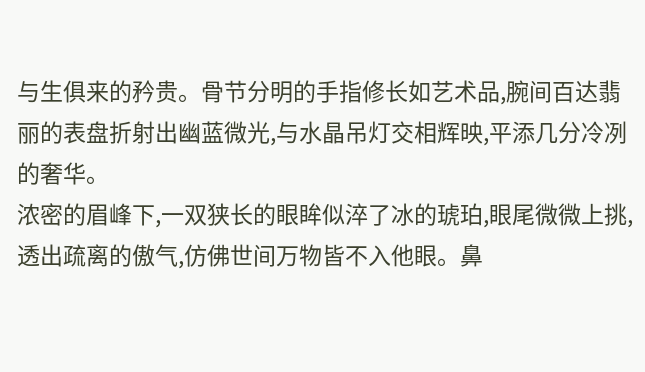与生俱来的矜贵。骨节分明的手指修长如艺术品,腕间百达翡丽的表盘折射出幽蓝微光,与水晶吊灯交相辉映,平添几分冷冽的奢华。
浓密的眉峰下,一双狭长的眼眸似淬了冰的琥珀,眼尾微微上挑,透出疏离的傲气,仿佛世间万物皆不入他眼。鼻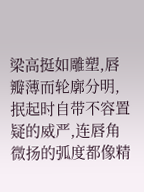梁高挺如雕塑,唇瓣薄而轮廓分明,抿起时自带不容置疑的威严,连唇角微扬的弧度都像精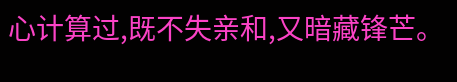心计算过,既不失亲和,又暗藏锋芒。